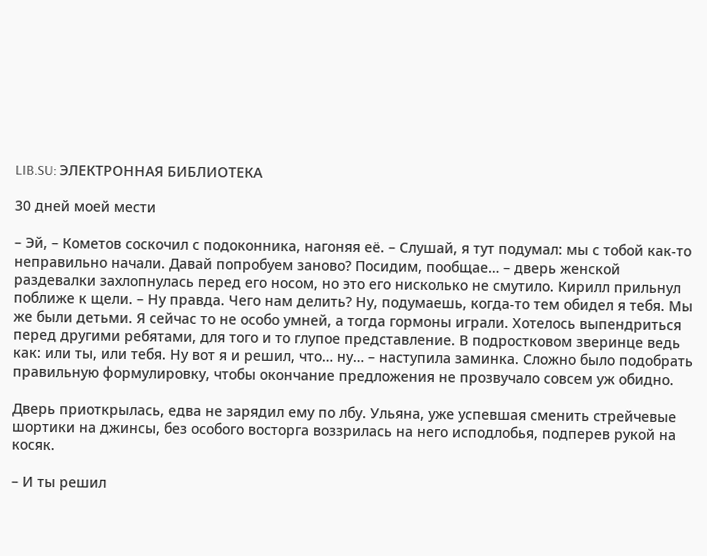LIB.SU: ЭЛЕКТРОННАЯ БИБЛИОТЕКА

30 дней моей мести

– Эй, – Кометов соскочил с подоконника, нагоняя её. – Слушай, я тут подумал: мы с тобой как‑то неправильно начали. Давай попробуем заново? Посидим, пообщае… – дверь женской раздевалки захлопнулась перед его носом, но это его нисколько не смутило. Кирилл прильнул поближе к щели. – Ну правда. Чего нам делить? Ну, подумаешь, когда‑то тем обидел я тебя. Мы же были детьми. Я сейчас то не особо умней, а тогда гормоны играли. Хотелось выпендриться перед другими ребятами, для того и то глупое представление. В подростковом зверинце ведь как: или ты, или тебя. Ну вот я и решил, что… ну… – наступила заминка. Сложно было подобрать правильную формулировку, чтобы окончание предложения не прозвучало совсем уж обидно.

Дверь приоткрылась, едва не зарядил ему по лбу. Ульяна, уже успевшая сменить стрейчевые шортики на джинсы, без особого восторга воззрилась на него исподлобья, подперев рукой на косяк.

– И ты решил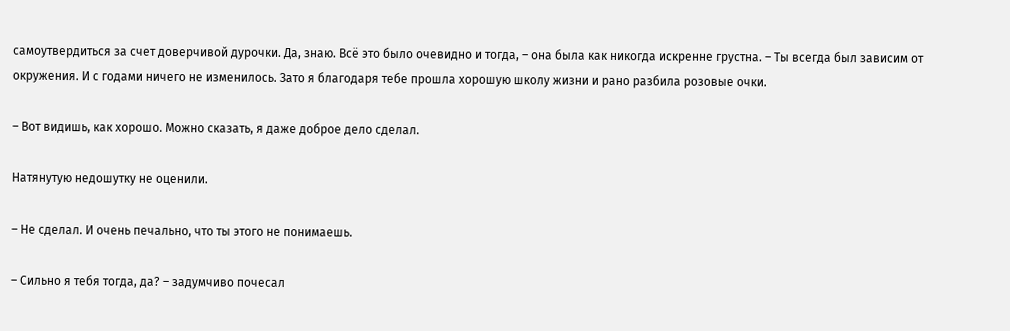самоутвердиться за счет доверчивой дурочки. Да, знаю. Всё это было очевидно и тогда, – она была как никогда искренне грустна. – Ты всегда был зависим от окружения. И с годами ничего не изменилось. Зато я благодаря тебе прошла хорошую школу жизни и рано разбила розовые очки.

– Вот видишь, как хорошо. Можно сказать, я даже доброе дело сделал.

Натянутую недошутку не оценили.

– Не сделал. И очень печально, что ты этого не понимаешь.

– Сильно я тебя тогда, да? – задумчиво почесал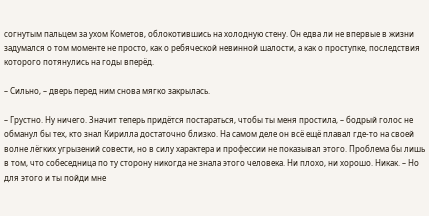согнутым пальцем за ухом Кометов, облокотившись на холодную стену. Он едва ли не впервые в жизни задумался о том моменте не просто, как о ребяческой невинной шалости, а как о проступке, последствия которого потянулись на годы вперёд.

– Сильно, – дверь перед ним снова мягко закрылась.

– Грустно. Ну ничего. Значит теперь придётся постараться, чтобы ты меня простила, – бодрый голос не обманул бы тех, кто знал Кирилла достаточно близко. На самом деле он всё ещё плавал где‑то на своей волне лёгких угрызений совести, но в силу характера и профессии не показывал этого. Проблема бы лишь в том, что собеседница по ту сторону никогда не знала этого человека. Ни плохо, ни хорошо. Никак. – Но для этого и ты пойди мне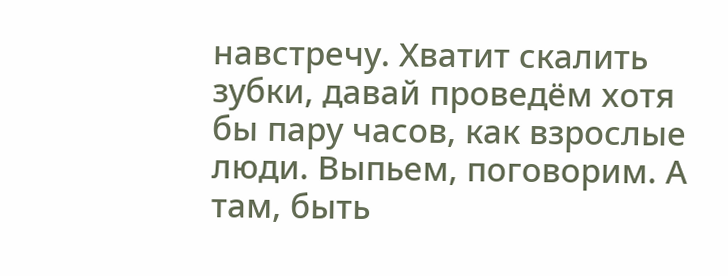навстречу. Хватит скалить зубки, давай проведём хотя бы пару часов, как взрослые люди. Выпьем, поговорим. А там, быть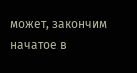может, закончим начатое в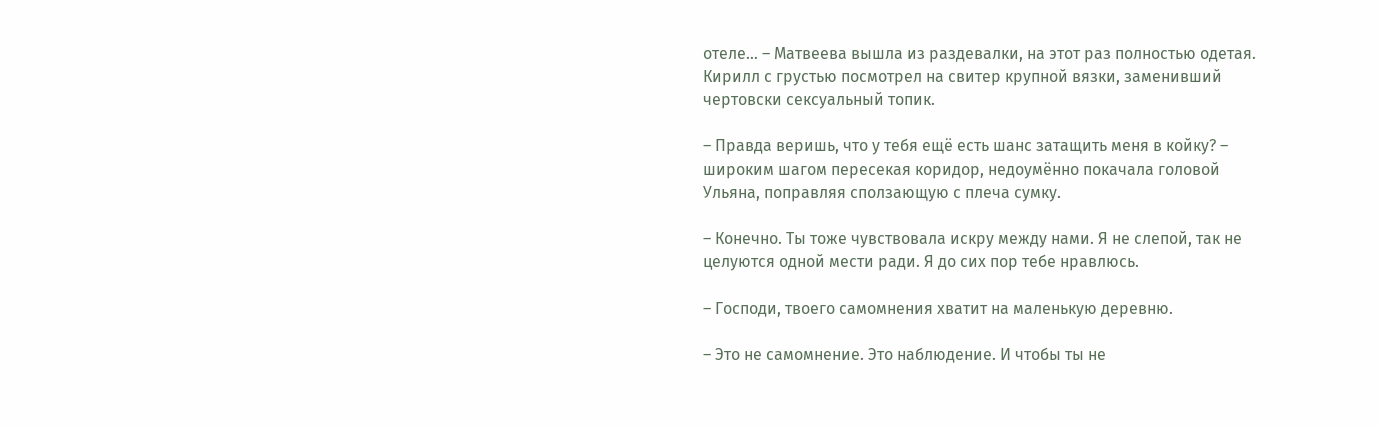отеле… – Матвеева вышла из раздевалки, на этот раз полностью одетая. Кирилл с грустью посмотрел на свитер крупной вязки, заменивший чертовски сексуальный топик.

– Правда веришь, что у тебя ещё есть шанс затащить меня в койку? – широким шагом пересекая коридор, недоумённо покачала головой Ульяна, поправляя сползающую с плеча сумку.

– Конечно. Ты тоже чувствовала искру между нами. Я не слепой, так не целуются одной мести ради. Я до сих пор тебе нравлюсь.

– Господи, твоего самомнения хватит на маленькую деревню.

– Это не самомнение. Это наблюдение. И чтобы ты не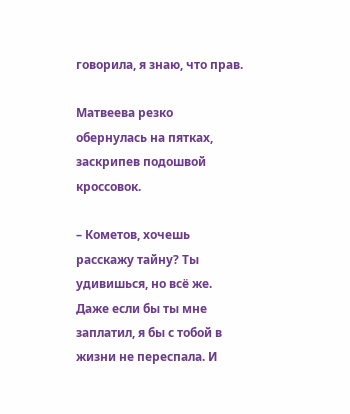говорила, я знаю, что прав.

Матвеева резко обернулась на пятках, заскрипев подошвой кроссовок.

– Кометов, хочешь расскажу тайну? Ты удивишься, но всё же. Даже если бы ты мне заплатил, я бы с тобой в жизни не переспала. И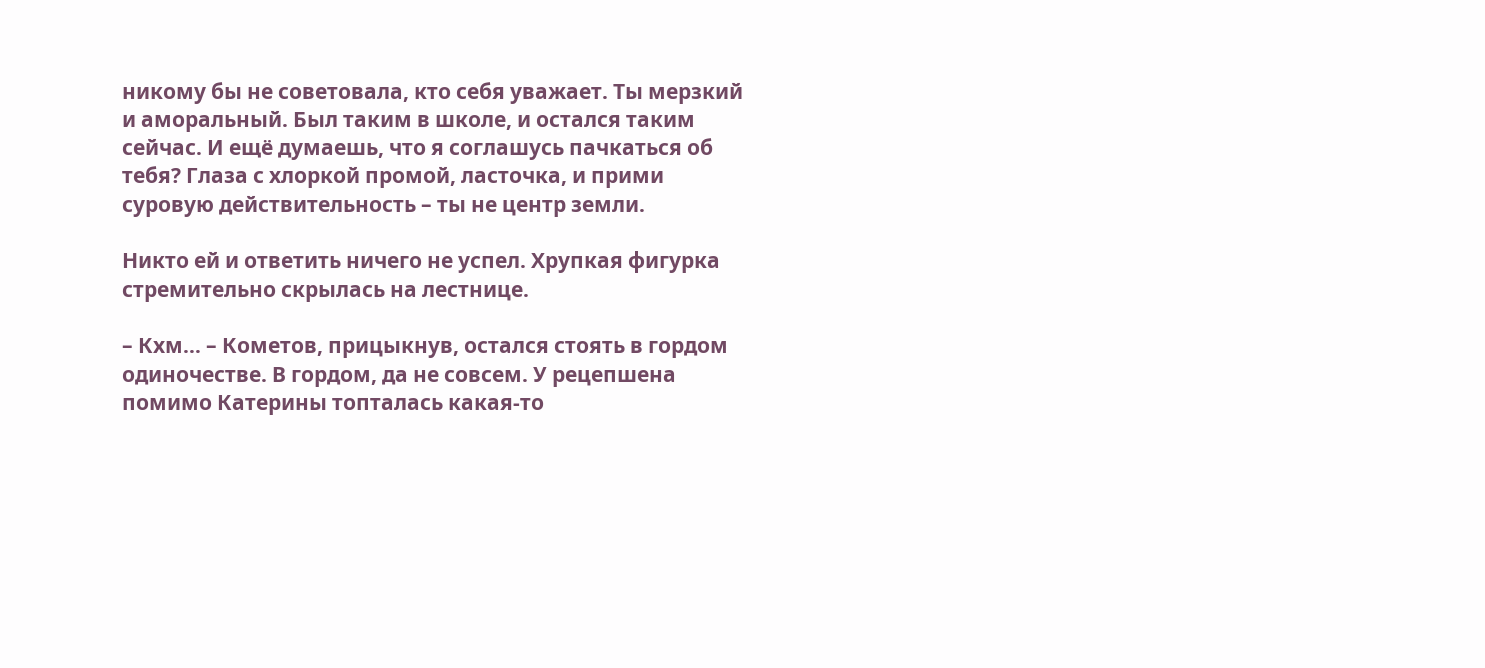никому бы не советовала, кто себя уважает. Ты мерзкий и аморальный. Был таким в школе, и остался таким сейчас. И ещё думаешь, что я соглашусь пачкаться об тебя? Глаза с хлоркой промой, ласточка, и прими суровую действительность – ты не центр земли.

Никто ей и ответить ничего не успел. Хрупкая фигурка стремительно скрылась на лестнице.

– Кхм… – Кометов, прицыкнув, остался стоять в гордом одиночестве. В гордом, да не совсем. У рецепшена помимо Катерины топталась какая‑то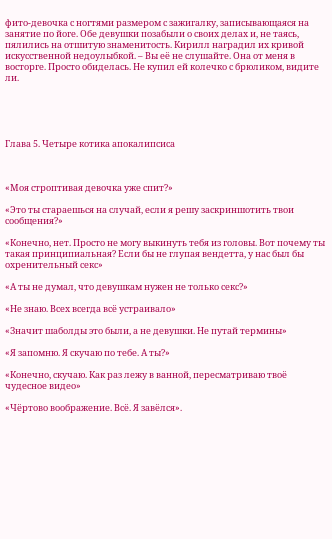фито‑девочка с ногтями размером с зажигалку, записывающаяся на занятие по йоге. Обе девушки позабыли о своих делах и, не таясь, пялились на отшитую знаменитость. Кирилл наградил их кривой искусственной недоулыбкой. – Вы её не слушайте. Она от меня в восторге. Просто обиделась. Не купил ей колечко с брюликом, видите ли.





Глава 5. Четыре котика апокалипсиса



«Моя строптивая девочка уже спит?»

«Это ты стараешься на случай, если я решу заскриншотить твои сообщения?»

«Конечно, нет. Просто не могу выкинуть тебя из головы. Вот почему ты такая принципиальная? Если бы не глупая вендетта, у нас был бы охренительный секс»

«А ты не думал, что девушкам нужен не только секс?»

«Не знаю. Всех всегда всё устраивало»

«Значит шаболды это были, а не девушки. Не путай термины»

«Я запомню. Я скучаю по тебе. А ты?»

«Конечно, скучаю. Как раз лежу в ванной, пересматриваю твоё чудесное видео»

«Чёртово воображение. Всё. Я завёлся».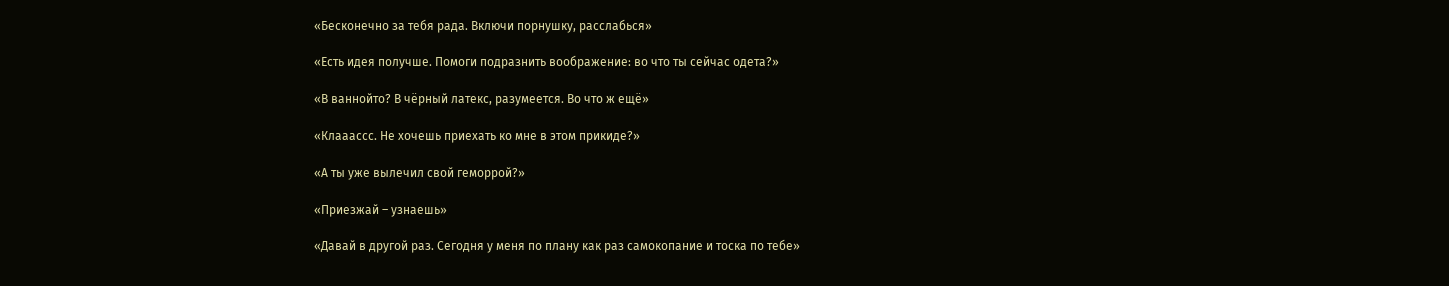«Бесконечно за тебя рада. Включи порнушку, расслабься»

«Есть идея получше. Помоги подразнить воображение: во что ты сейчас одета?»

«В ваннойто? В чёрный латекс, разумеется. Во что ж ещё»

«Клааассс. Не хочешь приехать ко мне в этом прикиде?»

«А ты уже вылечил свой геморрой?»

«Приезжай – узнаешь»

«Давай в другой раз. Сегодня у меня по плану как раз самокопание и тоска по тебе»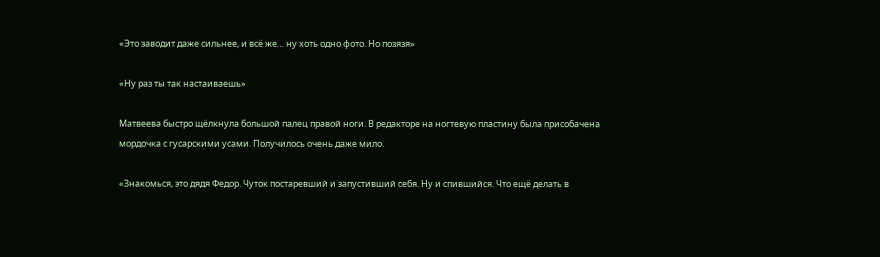«Это заводит даже сильнее, и всё же… ну хоть одно фото. Но позязя»

«Ну раз ты так настаиваешь»

Матвеева быстро щёлкнула большой палец правой ноги. В редакторе на ногтевую пластину была присобачена мордочка с гусарскими усами. Получилось очень даже мило.

«Знакомься, это дядя Федор. Чуток постаревший и запустивший себя. Ну и спившийся. Что ещё делать в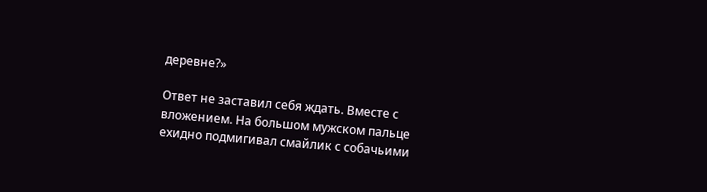деревне?»

Ответ не заставил себя ждать. Вместе с вложением. На большом мужском пальце ехидно подмигивал смайлик с собачьими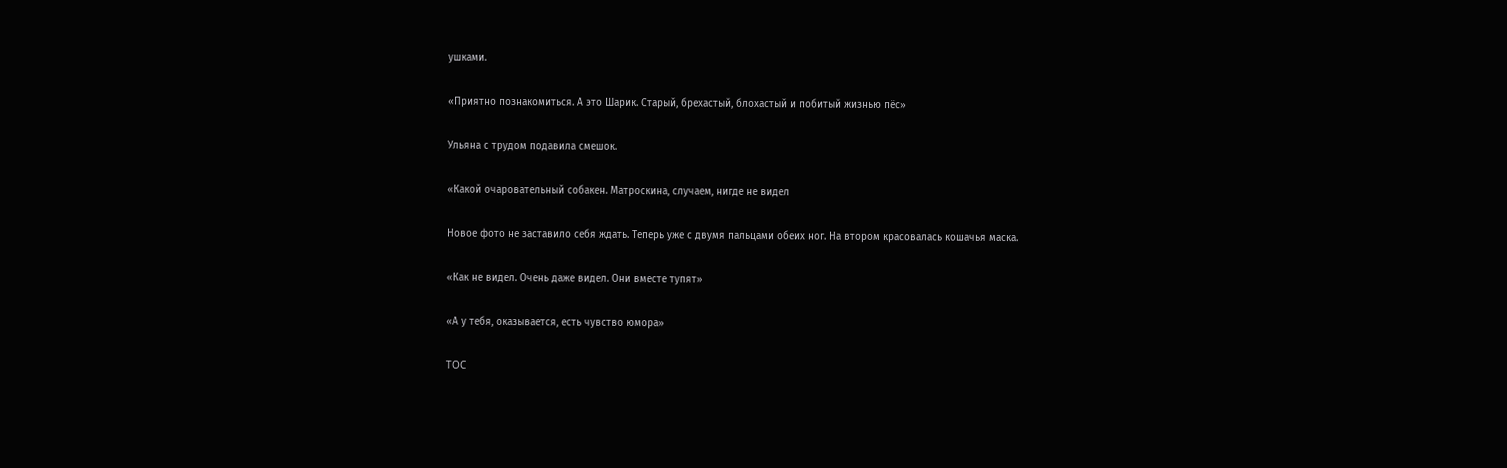ушками.

«Приятно познакомиться. А это Шарик. Старый, брехастый, блохастый и побитый жизнью пёс»

Ульяна с трудом подавила смешок.

«Какой очаровательный собакен. Матроскина, случаем, нигде не видел

Новое фото не заставило себя ждать. Теперь уже с двумя пальцами обеих ног. На втором красовалась кошачья маска.

«Как не видел. Очень даже видел. Они вместе тупят»

«А у тебя, оказывается, есть чувство юмора»

TOC